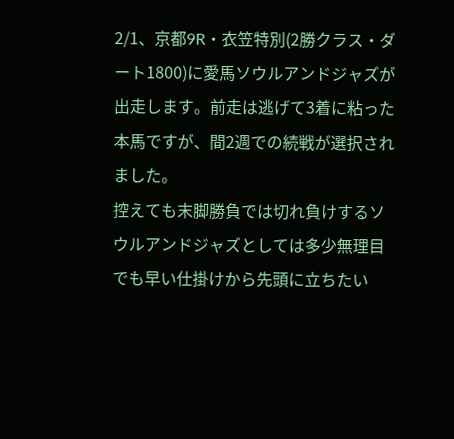2/1、京都9R・衣笠特別(2勝クラス・ダート1800)に愛馬ソウルアンドジャズが出走します。前走は逃げて3着に粘った本馬ですが、間2週での続戦が選択されました。
控えても末脚勝負では切れ負けするソウルアンドジャズとしては多少無理目でも早い仕掛けから先頭に立ちたい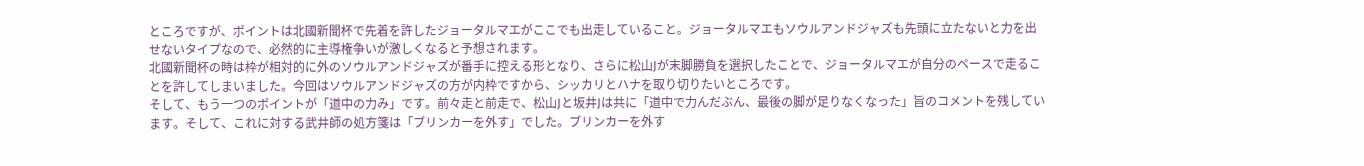ところですが、ポイントは北國新聞杯で先着を許したジョータルマエがここでも出走していること。ジョータルマエもソウルアンドジャズも先頭に立たないと力を出せないタイプなので、必然的に主導権争いが激しくなると予想されます。
北國新聞杯の時は枠が相対的に外のソウルアンドジャズが番手に控える形となり、さらに松山Jが末脚勝負を選択したことで、ジョータルマエが自分のペースで走ることを許してしまいました。今回はソウルアンドジャズの方が内枠ですから、シッカリとハナを取り切りたいところです。
そして、もう一つのポイントが「道中の力み」です。前々走と前走で、松山Jと坂井Jは共に「道中で力んだぶん、最後の脚が足りなくなった」旨のコメントを残しています。そして、これに対する武井師の処方箋は「ブリンカーを外す」でした。ブリンカーを外す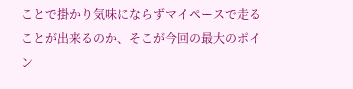ことで掛かり気味にならずマイペースで走ることが出来るのか、そこが今回の最大のポイン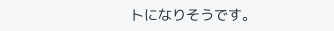トになりそうです。